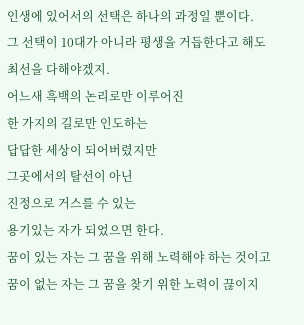인생에 있어서의 선택은 하나의 과정일 뿐이다.
그 선택이 10대가 아니라 평생을 거듭한다고 해도 최선을 다해야겠지.
어느새 흑백의 논리로만 이루어진
한 가지의 길로만 인도하는
답답한 세상이 되어버렸지만
그곳에서의 탈선이 아닌
진정으로 거스를 수 있는
용기있는 자가 되었으면 한다.
꿈이 있는 자는 그 꿈을 위해 노력해야 하는 것이고
꿈이 없는 자는 그 꿈을 찾기 위한 노력이 끊이지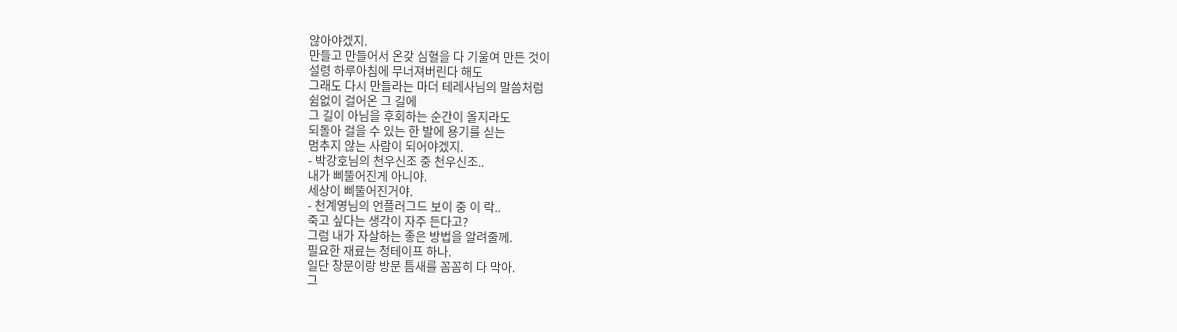않아야겠지.
만들고 만들어서 온갖 심혈을 다 기울여 만든 것이
설령 하루아침에 무너져버린다 해도
그래도 다시 만들라는 마더 테레사님의 말씀처럼
쉼없이 걸어온 그 길에
그 길이 아님을 후회하는 순간이 올지라도
되돌아 걸을 수 있는 한 발에 용기를 싣는
멈추지 않는 사람이 되어야겠지.
- 박강호님의 천우신조 중 천우신조..
내가 삐뚤어진게 아니야.
세상이 삐뚤어진거야.
- 천계영님의 언플러그드 보이 중 이 락..
죽고 싶다는 생각이 자주 든다고?
그럼 내가 자살하는 좋은 방법을 알려줄께.
필요한 재료는 청테이프 하나.
일단 창문이랑 방문 틈새를 꼼꼼히 다 막아.
그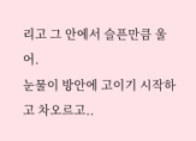리고 그 안에서 슬픈만큼 울어.
눈물이 방안에 고이기 시작하고 차오르고..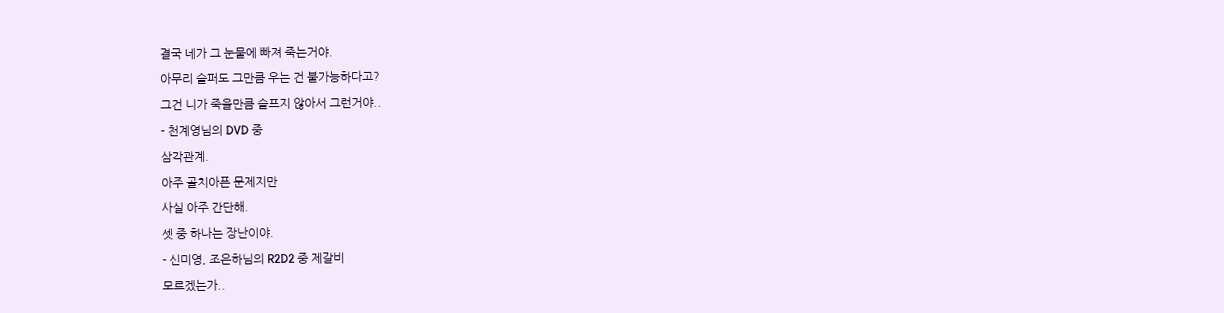결국 네가 그 눈물에 빠져 죽는거야.
아무리 슬퍼도 그만큼 우는 건 불가능하다고?
그건 니가 죽을만큼 슬프지 않아서 그런거야..
- 천계영님의 DVD 중
삼각관계.
아주 골치아픈 문제지만
사실 아주 간단해.
셋 중 하나는 장난이야.
- 신미영, 조은하님의 R2D2 중 제갈비
모르겠는가..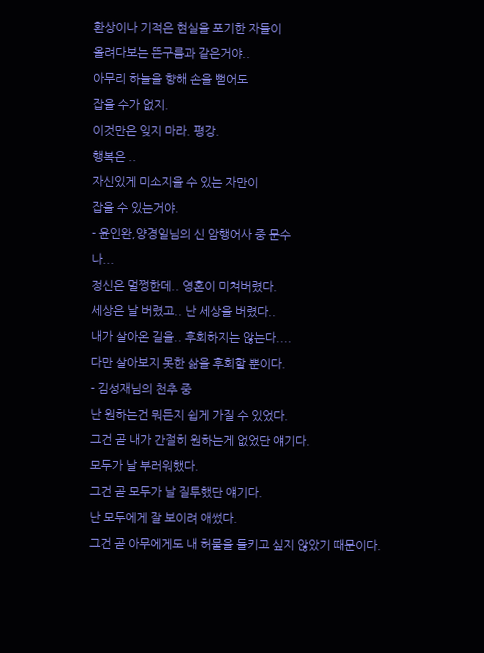환상이나 기적은 현실을 포기한 자들이
올려다보는 뜬구름과 같은거야..
아무리 하늘을 향해 손을 뻗어도
잡을 수가 없지.
이것만은 잊지 마라. 평강.
행복은 ..
자신있게 미소지을 수 있는 자만이
잡을 수 있는거야.
- 윤인완,양경일님의 신 암행어사 중 문수
나...
정신은 멀쩡한데.. 영혼이 미쳐버렸다.
세상은 날 버렸고.. 난 세상을 버렸다..
내가 살아온 길을.. 후회하지는 않는다....
다만 살아보지 못한 삶을 후회할 뿐이다.
- 김성재님의 천추 중
난 원하는건 뭐든지 쉽게 가질 수 있었다.
그건 곧 내가 간절히 원하는게 없었단 얘기다.
모두가 날 부러워했다.
그건 곧 모두가 날 질투했단 얘기다.
난 모두에게 잘 보이려 애썼다.
그건 곧 아무에게도 내 허물을 들키고 싶지 않았기 때문이다.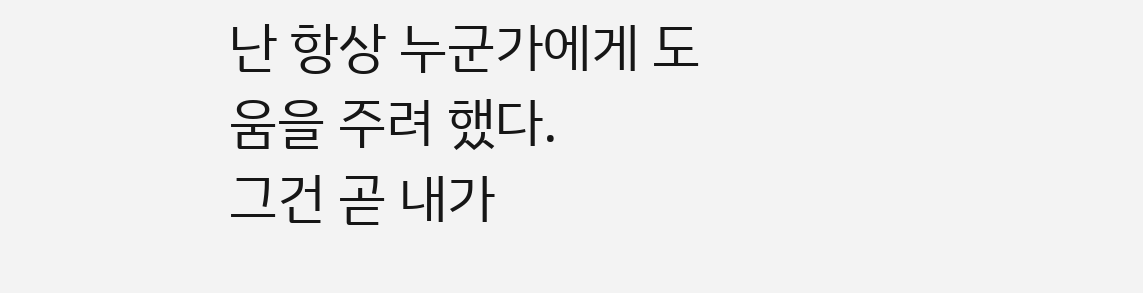난 항상 누군가에게 도움을 주려 했다.
그건 곧 내가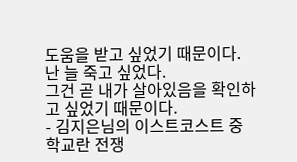도움을 받고 싶었기 때문이다.
난 늘 죽고 싶었다.
그건 곧 내가 살아있음을 확인하고 싶었기 때문이다.
- 김지은님의 이스트코스트 중
학교란 전쟁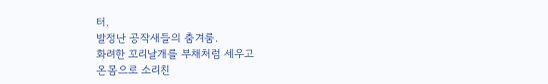터.
발정난 공작새들의 춤겨룸.
화려한 꼬리날개를 부채처럼 세우고
온몸으로 소리친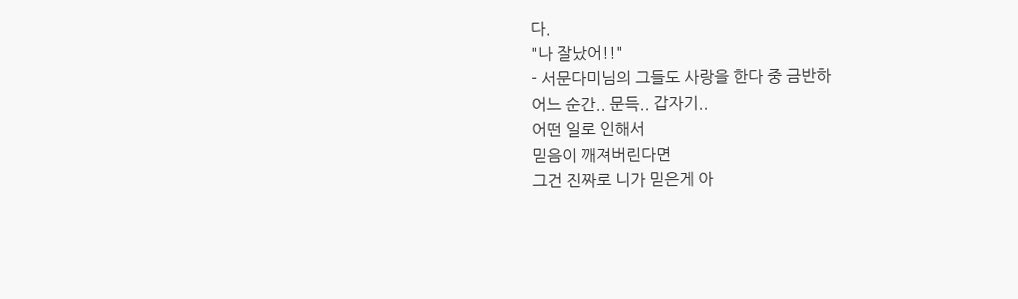다.
"나 잘났어!!"
- 서문다미님의 그들도 사랑을 한다 중 금반하
어느 순간.. 문득.. 갑자기..
어떤 일로 인해서
믿음이 깨져버린다면
그건 진짜로 니가 믿은게 아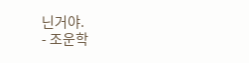닌거야.
- 조운학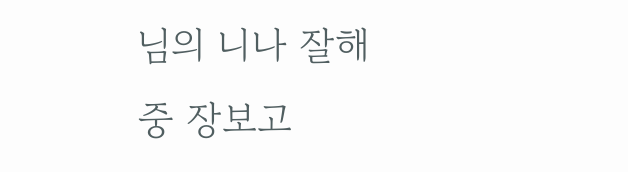님의 니나 잘해 중 장보고